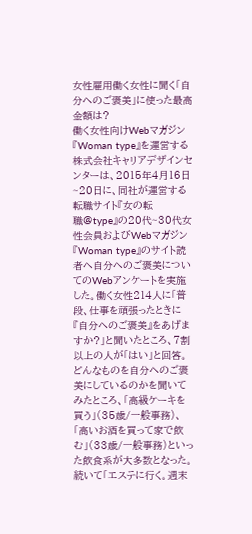女性雇用働く女性に聞く「自分へのご褒美」に使った最高金額は?
働く女性向けWebマガジン『Woman type』を運営する株式会社キャリアデザインセンターは、2015年4月16日~20日に、同社が運営する転職サイト『女の転職@type』の20代~30代女性会員およびWebマガジン『Woman type』のサイト読者へ自分へのご褒美についてのWebアンケートを実施した。働く女性214人に「普段、仕事を頑張ったときに『自分へのご褒美』をあげますか?」と聞いたところ、7割以上の人が「はい」と回答。
どんなものを自分へのご褒美にしているのかを聞いてみたところ、「高級ケーキを買う」(35歳/一般事務)、「高いお酒を買って家で飲む」(33歳/一般事務)といった飲食系が大多数となった。続いて「エステに行く。週末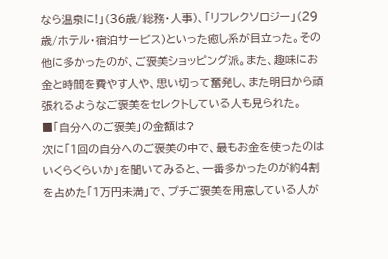なら温泉に!」(36歳/総務・人事)、「リフレクソロジー」(29歳/ホテル・宿泊サービス)といった癒し系が目立った。その他に多かったのが、ご褒美ショッピング派。また、趣味にお金と時間を費やす人や、思い切って奮発し、また明日から頑張れるようなご褒美をセレクトしている人も見られた。
■「自分へのご褒美」の金額は?
次に「1回の自分へのご褒美の中で、最もお金を使ったのはいくらくらいか」を聞いてみると、一番多かったのが約4割を占めた「1万円未満」で、プチご褒美を用意している人が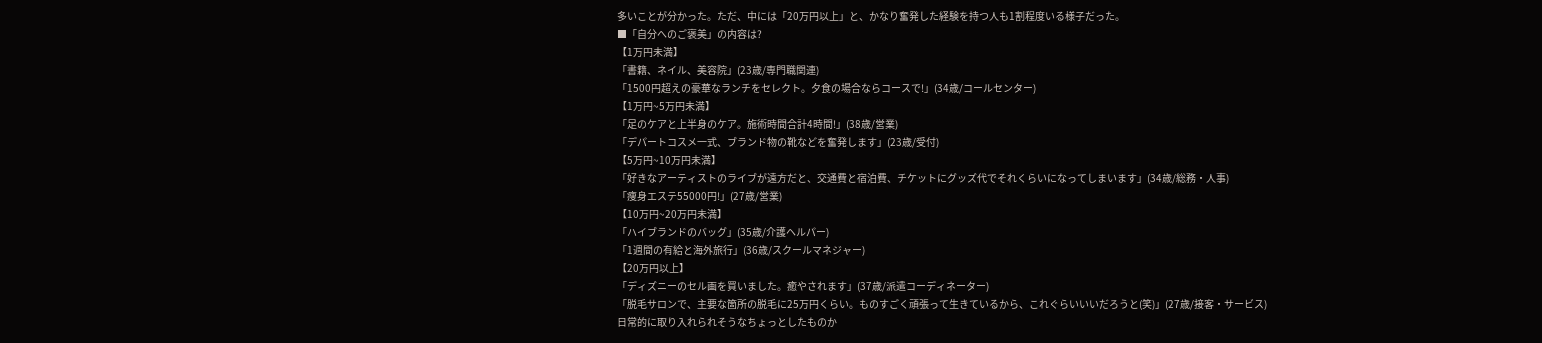多いことが分かった。ただ、中には「20万円以上」と、かなり奮発した経験を持つ人も1割程度いる様子だった。
■「自分へのご褒美」の内容は?
【1万円未満】
「書籍、ネイル、美容院」(23歳/専門職関連)
「1500円超えの豪華なランチをセレクト。夕食の場合ならコースで!」(34歳/コールセンター)
【1万円~5万円未満】
「足のケアと上半身のケア。施術時間合計4時間!」(38歳/営業)
「デパートコスメ一式、ブランド物の靴などを奮発します」(23歳/受付)
【5万円~10万円未満】
「好きなアーティストのライブが遠方だと、交通費と宿泊費、チケットにグッズ代でそれくらいになってしまいます」(34歳/総務・人事)
「痩身エステ55000円!」(27歳/営業)
【10万円~20万円未満】
「ハイブランドのバッグ」(35歳/介護ヘルパー)
「1週間の有給と海外旅行」(36歳/スクールマネジャー)
【20万円以上】
「ディズニーのセル画を買いました。癒やされます」(37歳/派遣コーディネーター)
「脱毛サロンで、主要な箇所の脱毛に25万円くらい。ものすごく頑張って生きているから、これぐらいいいだろうと(笑)」(27歳/接客・サービス)
日常的に取り入れられそうなちょっとしたものか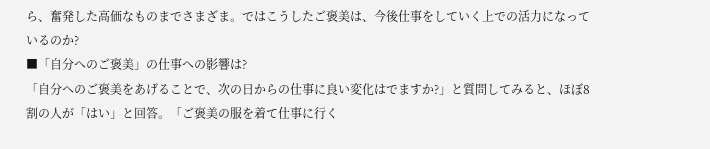ら、奮発した高価なものまでさまざま。ではこうしたご褒美は、今後仕事をしていく上での活力になっているのか?
■「自分へのご褒美」の仕事への影響は?
「自分へのご褒美をあげることで、次の日からの仕事に良い変化はでますか?」と質問してみると、ほぼ8割の人が「はい」と回答。「ご褒美の服を着て仕事に行く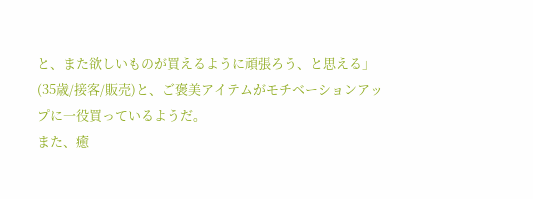と、また欲しいものが買えるように頑張ろう、と思える」(35歳/接客/販売)と、ご褒美アイテムがモチベーションアップに一役買っているようだ。
また、癒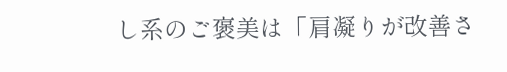し系のご褒美は「肩凝りが改善さ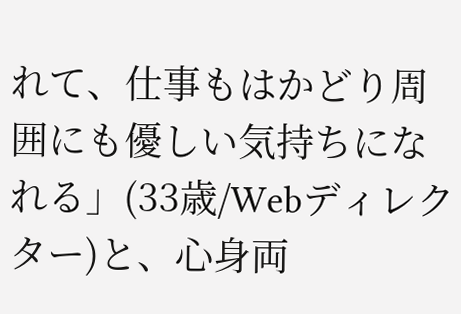れて、仕事もはかどり周囲にも優しい気持ちになれる」(33歳/Webディレクター)と、心身両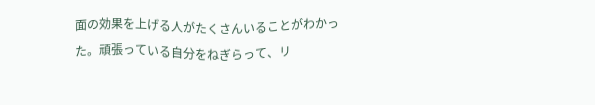面の効果を上げる人がたくさんいることがわかった。頑張っている自分をねぎらって、リ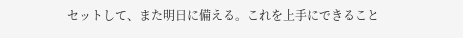セットして、また明日に備える。これを上手にできること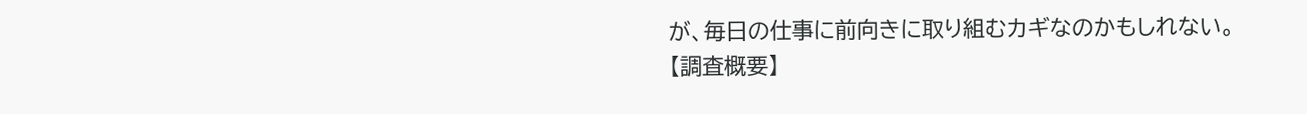が、毎日の仕事に前向きに取り組むカギなのかもしれない。
【調査概要】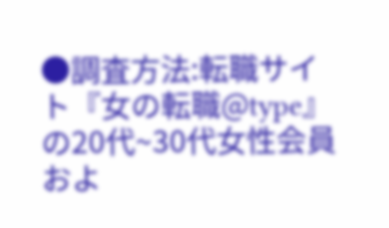●調査方法:転職サイト『女の転職@type』の20代~30代女性会員およ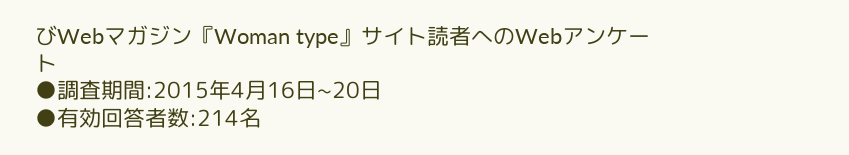びWebマガジン『Woman type』サイト読者へのWebアンケート
●調査期間:2015年4月16日~20日
●有効回答者数:214名